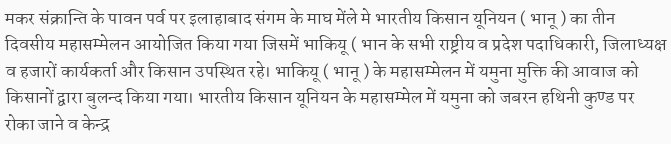मकर संक्रान्ति के पावन पर्व पर इलाहाबाद संगम के माघ मेंले मे भारतीय किसान यूनियन ( भानू ) का तीन दिवसीय महासम्मेलन आयोजित किया गया जिसमें भाकियू ( भान के सभी राष्ट्रीय व प्रदेश पदाधिकारी, जिलाध्यक्ष व हजारों कार्यकर्ता और किसान उपस्थित रहे। भाकियू ( भानू ) के महासम्मेलन में यमुना मुक्ति की आवाज को किसानों द्वारा बुलन्द किया गया। भारतीय किसान यूनियन के महासम्मेल में यमुना को जबरन हथिनी कुण्ड पर रोका जाने व केन्द्र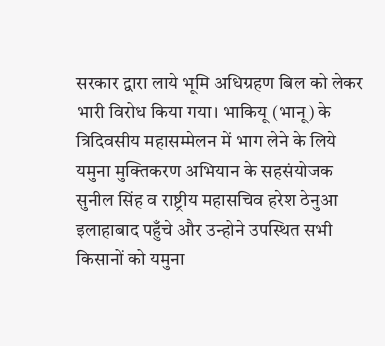सरकार द्वारा लाये भूमि अधिग्रहण बिल को लेकर भारी विरोध किया गया। भाकियू (भानू) के त्रिदिवसीय महासम्मेलन में भाग लेने के लिये यमुना मुक्तिकरण अभियान के सहसंयोजक सुनील सिंह व राष्ट्रीय महासचिव हरेश ठेनुआ इलाहाबाद पहुँचे और उन्होने उपस्थित सभी किसानों को यमुना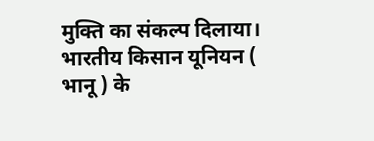मुक्ति का संकल्प दिलाया।
भारतीय किसान यूनियन ( भानू ) के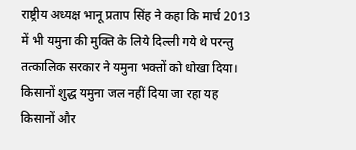राष्ट्रीय अध्यक्ष भानू प्रताप सिंह ने कहा कि मार्च 2013 में भी यमुना की मुक्ति के लिये दिल्ली गये थे परन्तु तत्कालिक सरकार ने यमुना भक्तों को धोखा दिया। किसानों शुद्ध यमुना जल नहीं दिया जा रहा यह किसानों और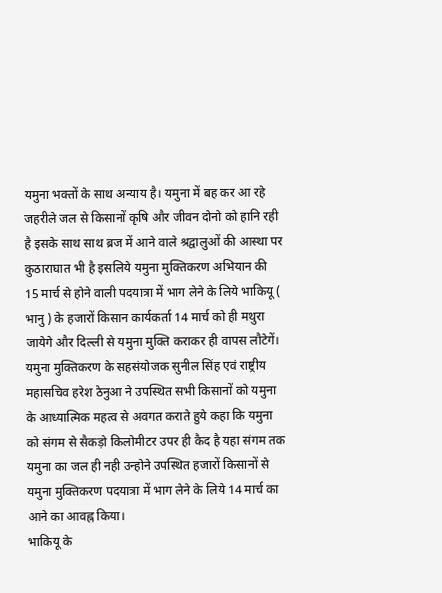यमुना भक्तों के साथ अन्याय है। यमुना में बह कर आ रहे जहरीले जल से किसानों कृषि और जीवन दोनो को हानि रही है इसके साथ साथ ब्रज में आने वाले श्रद्वालुओं की आस्था पर कुठाराघात भी है इसलिये यमुना मुक्तिकरण अभियान की 15 मार्च से होने वाली पदयात्रा में भाग लेने के लिये भाकियू ( भानु ) के हजारों किसान कार्यकर्ता 14 मार्च को ही मथुरा जायेगे और दिल्ली से यमुना मुक्ति कराकर ही वापस लौटेगें।
यमुना मुक्तिकरण के सहसंयोजक सुनील सिंह एवं राष्ट्रीय महासचिव हरेश ठेनुआ ने उपस्थित सभी किसानों को यमुना के आध्यात्मिक महत्व से अवगत कराते हुये कहा कि यमुना को संगम से सैकड़ो किलोमीटर उपर ही कैद है यहा संगम तक यमुना का जल ही नही उन्होने उपस्थित हजारों किसानों से यमुना मुक्तिकरण पदयात्रा में भाग लेने के लिये 14 मार्च का आने का आवह्न किया।
भाकियू के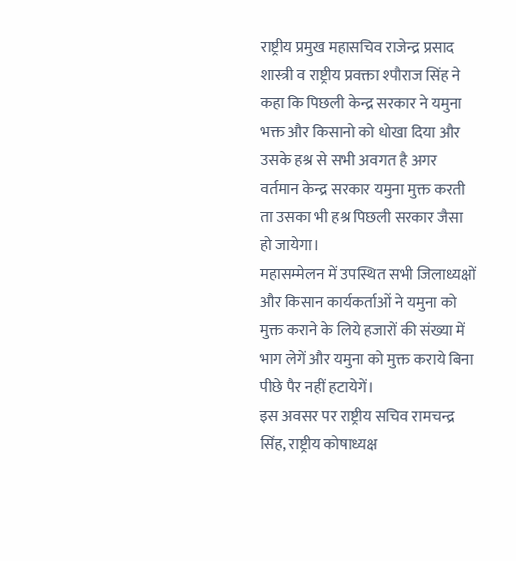राष्ट्रीय प्रमुख महासचिव राजेन्द्र प्रसाद शास्त्री व राष्ट्रीय प्रवक्ता श्पौराज सिंह ने कहा कि पिछली केन्द्र सरकार ने यमुना भक्त और किसानो को धोखा दिया और उसके हश्र से सभी अवगत है अगर वर्तमान केन्द्र सरकार यमुना मुक्त करती ता उसका भी हश्र पिछली सरकार जैसा हो जायेगा।
महासम्मेलन में उपस्थित सभी जिलाध्यक्षों और किसान कार्यकर्ताओं ने यमुना को मुक्त कराने के लिये हजारों की संख्या में भाग लेगें और यमुना को मुक्त कराये बिना पीछे पैर नहीं हटायेगें।
इस अवसर पर राष्ट्रीय सचिव रामचन्द्र सिंह, राष्ट्रीय कोषाध्यक्ष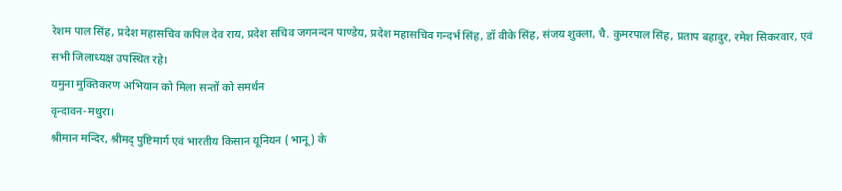रेशम पाल सिंह, प्रदेश महासचिव कपिल देव राय, प्रदेश सचिव जगनन्दन पाण्डेय, प्रदेश महासचिव गन्दर्भ सिंह, डॉ वीके सिंह, संजय शुक्ला, चै. कुमरपाल सिंह, प्रताप बहादुर, रमेश सिकरवार, एवं सभी जिलाध्यक्ष उपस्थित रहे।
यमुना मुक्तिकरण अभियान को मिला सन्तों को समर्थन
वृन्दावन-मथुरा।
श्रीमान मन्दिर, श्रीमद् पुष्टिमार्ग एवं भारतीय किसान यूनियन ( भानू ) के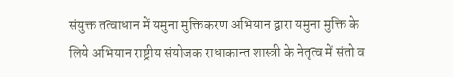संयुक्त तत्वाधान में यमुना मुक्तिकरण अभियान द्वारा यमुना मुक्ति के लिये अभियान राष्ट्रीय संयोजक राधाकान्त शास्त्री के नेतृत्व में संतो व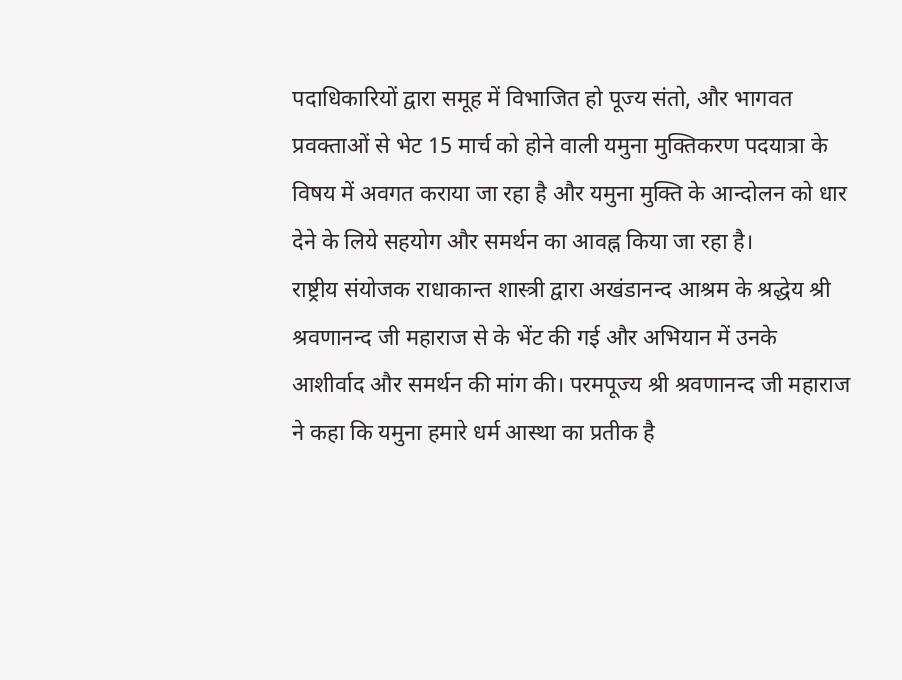पदाधिकारियों द्वारा समूह में विभाजित हो पूज्य संतो, और भागवत प्रवक्ताओं से भेट 15 मार्च को होने वाली यमुना मुक्तिकरण पदयात्रा के विषय में अवगत कराया जा रहा है और यमुना मुक्ति के आन्दोलन को धार देने के लिये सहयोग और समर्थन का आवह्न किया जा रहा है।
राष्ट्रीय संयोजक राधाकान्त शास्त्री द्वारा अखंडानन्द आश्रम के श्रद्धेय श्री श्रवणानन्द जी महाराज से के भेंट की गई और अभियान में उनके आशीर्वाद और समर्थन की मांग की। परमपूज्य श्री श्रवणानन्द जी महाराज ने कहा कि यमुना हमारे धर्म आस्था का प्रतीक है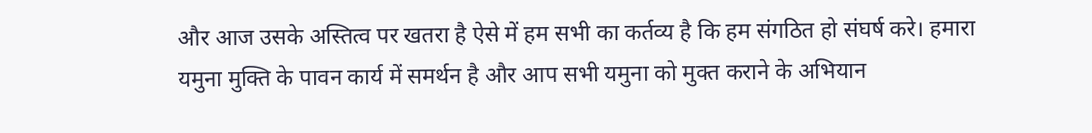और आज उसके अस्तित्व पर खतरा है ऐसे में हम सभी का कर्तव्य है कि हम संगठित हो संघर्ष करे। हमारा यमुना मुक्ति के पावन कार्य में समर्थन है और आप सभी यमुना को मुक्त कराने के अभियान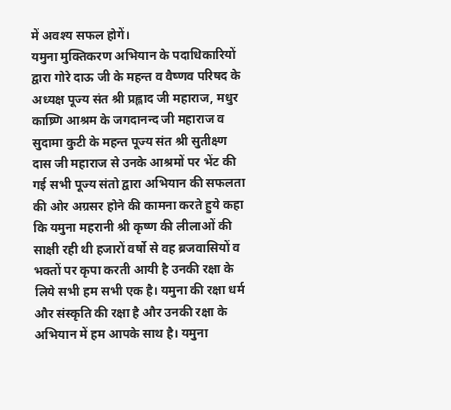में अवश्य सफल होगें।
यमुना मुक्तिकरण अभियान के पदाधिकारियों द्वारा गोरे दाऊ जी के महन्त व वैष्णव परिषद के अध्यक्ष पूज्य संत श्री प्रह्लाद जी महाराज, मधुर काष्र्णि आश्रम के जगदानन्द जी महाराज व सुदामा कुटी के महन्त पूज्य संत श्री सुतीक्ष्ण दास जी महाराज से उनके आश्रमों पर भेंट की गई सभी पूज्य संतो द्वारा अभियान की सफलता की ओर अग्रसर होने की कामना करते हुये कहा कि यमुना महरानी श्री कृष्ण की लीलाओं की साक्षी रही थी हजारों वर्षो से वह ब्रजवासियों व भक्तों पर कृपा करती आयी है उनकी रक्षा के लिये सभी हम सभी एक है। यमुना की रक्षा धर्म और संस्कृति की रक्षा है और उनकी रक्षा के अभियान में हम आपके साथ है। यमुना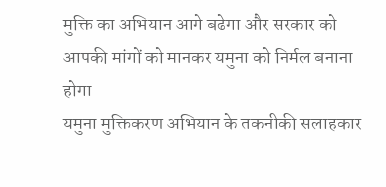मुक्ति का अभियान आगे बढेगा और सरकार को आपकी मांगों को मानकर यमुना को निर्मल बनाना होगा
यमुना मुक्तिकरण अभियान के तकनीकी सलाहकार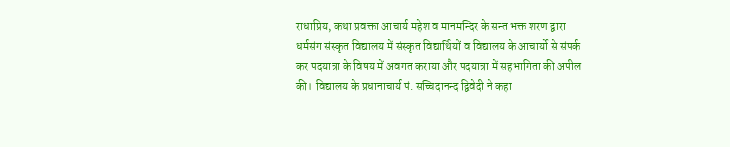राधाप्रिय, कथा प्रवक्ता आचार्य महेश व मानमन्दिर के सन्त भक्त शरण द्वारा धर्मसंग संस्कृत विद्यालय में संस्कृत विद्यार्थियों व विद्यालय के आचार्यो से संपर्क कर पदयात्रा के विषय में अवगत कराया और पदयात्रा में सहभागिता की अपील की। विद्यालय के प्रधानाचार्य पं. सच्चिदानन्द द्विवेदी ने कहा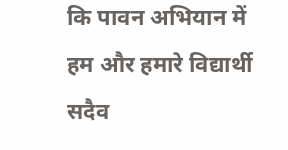कि पावन अभियान में हम और हमारे विद्यार्थी सदैव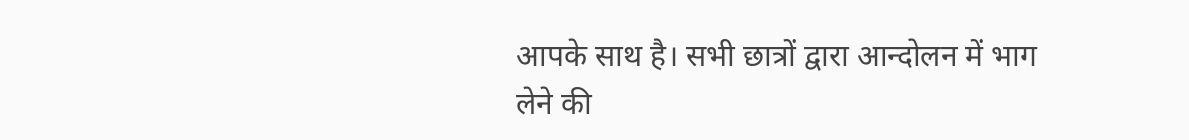आपके साथ है। सभी छात्रों द्वारा आन्दोलन में भाग लेने की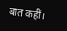बात कहीं।